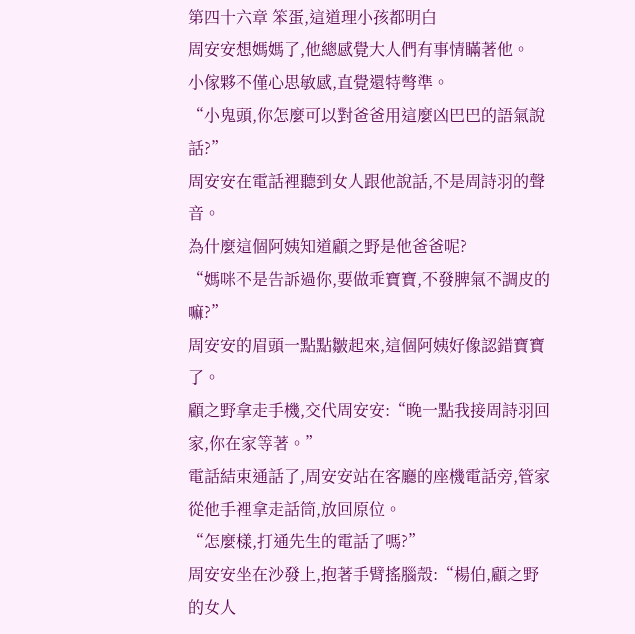第四十六章 笨蛋,這道理小孩都明白
周安安想媽媽了,他總感覺大人們有事情瞞著他。
小傢夥不僅心思敏感,直覺還特彆準。
“小鬼頭,你怎麼可以對爸爸用這麼凶巴巴的語氣說話?”
周安安在電話裡聽到女人跟他說話,不是周詩羽的聲音。
為什麼這個阿姨知道顧之野是他爸爸呢?
“媽咪不是告訴過你,要做乖寶寶,不發脾氣不調皮的嘛?”
周安安的眉頭一點點皺起來,這個阿姨好像認錯寶寶了。
顧之野拿走手機,交代周安安:“晚一點我接周詩羽回家,你在家等著。”
電話結束通話了,周安安站在客廳的座機電話旁,管家從他手裡拿走話筒,放回原位。
“怎麼樣,打通先生的電話了嗎?”
周安安坐在沙發上,抱著手臂搖腦殼:“楊伯,顧之野的女人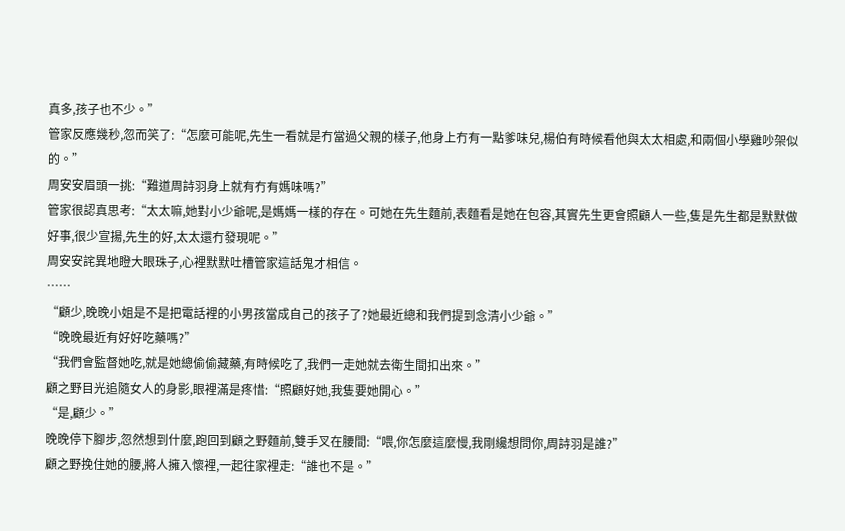真多,孩子也不少。”
管家反應幾秒,忽而笑了:“怎麼可能呢,先生一看就是冇當過父親的樣子,他身上冇有一點爹味兒,楊伯有時候看他與太太相處,和兩個小學雞吵架似的。”
周安安眉頭一挑:“難道周詩羽身上就有冇有媽味嗎?”
管家很認真思考:“太太嘛,她對小少爺呢,是媽媽一樣的存在。可她在先生麵前,表麵看是她在包容,其實先生更會照顧人一些,隻是先生都是默默做好事,很少宣揚,先生的好,太太還冇發現呢。”
周安安詫異地瞪大眼珠子,心裡默默吐槽管家這話鬼才相信。
……
“顧少,晚晚小姐是不是把電話裡的小男孩當成自己的孩子了?她最近總和我們提到念清小少爺。”
“晚晚最近有好好吃藥嗎?”
“我們會監督她吃,就是她總偷偷藏藥,有時候吃了,我們一走她就去衛生間扣出來。”
顧之野目光追隨女人的身影,眼裡滿是疼惜:“照顧好她,我隻要她開心。”
“是,顧少。”
晚晚停下腳步,忽然想到什麼,跑回到顧之野麵前,雙手叉在腰間:“喂,你怎麼這麼慢,我剛纔想問你,周詩羽是誰?”
顧之野挽住她的腰,將人擁入懷裡,一起往家裡走:“誰也不是。”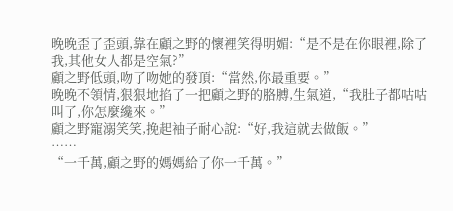晚晚歪了歪頭,靠在顧之野的懷裡笑得明媚:“是不是在你眼裡,除了我,其他女人都是空氣?”
顧之野低頭,吻了吻她的發頂:“當然,你最重要。”
晚晚不領情,狠狠地掐了一把顧之野的胳膊,生氣道,“我肚子都咕咕叫了,你怎麼纔來。”
顧之野寵溺笑笑,挽起袖子耐心說:“好,我這就去做飯。”
……
“一千萬,顧之野的媽媽給了你一千萬。”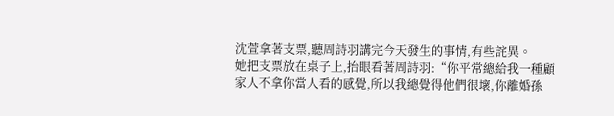沈萱拿著支票,聽周詩羽講完今天發生的事情,有些詫異。
她把支票放在桌子上,抬眼看著周詩羽:“你平常總給我一種顧家人不拿你當人看的感覺,所以我總覺得他們很壞,你離婚孫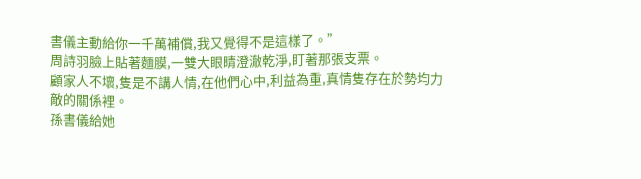書儀主動給你一千萬補償,我又覺得不是這樣了。”
周詩羽臉上貼著麵膜,一雙大眼睛澄澈乾淨,盯著那張支票。
顧家人不壞,隻是不講人情,在他們心中,利益為重,真情隻存在於勢均力敵的關係裡。
孫書儀給她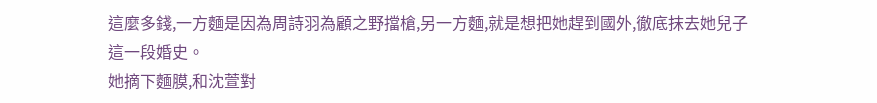這麼多錢,一方麵是因為周詩羽為顧之野擋槍,另一方麵,就是想把她趕到國外,徹底抹去她兒子這一段婚史。
她摘下麵膜,和沈萱對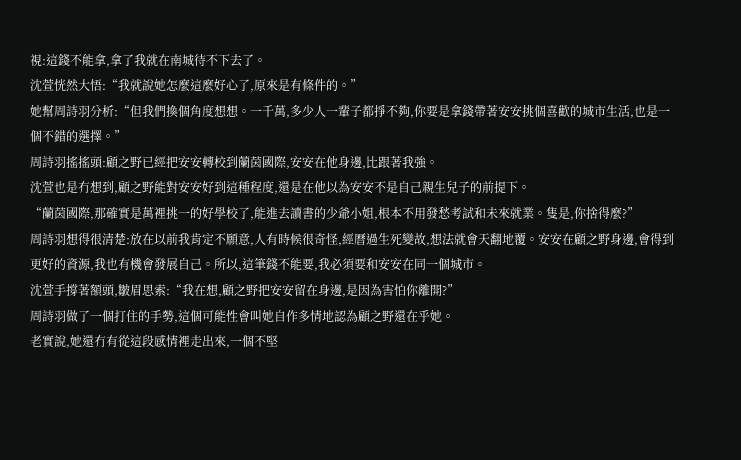視:這錢不能拿,拿了我就在南城待不下去了。
沈萱恍然大悟:“我就說她怎麼這麼好心了,原來是有條件的。”
她幫周詩羽分析:“但我們換個角度想想。一千萬,多少人一輩子都掙不夠,你要是拿錢帶著安安挑個喜歡的城市生活,也是一個不錯的選擇。”
周詩羽搖搖頭:顧之野已經把安安轉校到蘭茵國際,安安在他身邊,比跟著我強。
沈萱也是冇想到,顧之野能對安安好到這種程度,還是在他以為安安不是自己親生兒子的前提下。
“蘭茵國際,那確實是萬裡挑一的好學校了,能進去讀書的少爺小姐,根本不用發愁考試和未來就業。隻是,你捨得麼?”
周詩羽想得很清楚:放在以前我肯定不願意,人有時候很奇怪,經曆過生死變故,想法就會天翻地覆。安安在顧之野身邊,會得到更好的資源,我也有機會發展自己。所以,這筆錢不能要,我必須要和安安在同一個城市。
沈萱手撐著額頭,皺眉思索:“我在想,顧之野把安安留在身邊,是因為害怕你離開?”
周詩羽做了一個打住的手勢,這個可能性會叫她自作多情地認為顧之野還在乎她。
老實說,她還冇有從這段感情裡走出來,一個不堅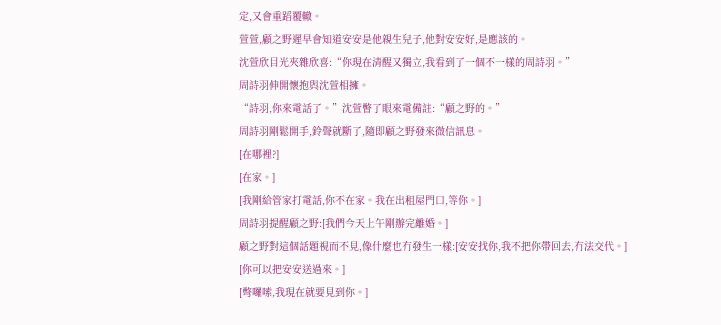定,又會重蹈覆轍。
萱萱,顧之野遲早會知道安安是他親生兒子,他對安安好,是應該的。
沈萱欣目光夾雜欣喜:“你現在清醒又獨立,我看到了一個不一樣的周詩羽。”
周詩羽伸開懷抱與沈萱相擁。
“詩羽,你來電話了。”沈萱瞥了眼來電備註:“顧之野的。”
周詩羽剛鬆開手,鈴聲就斷了,隨即顧之野發來微信訊息。
[在哪裡?]
[在家。]
[我剛給管家打電話,你不在家。我在出租屋門口,等你。]
周詩羽提醒顧之野:[我們今天上午剛辦完離婚。]
顧之野對這個話題視而不見,像什麼也冇發生一樣:[安安找你,我不把你帶回去,冇法交代。]
[你可以把安安送過來。]
[彆囉嗦,我現在就要見到你。]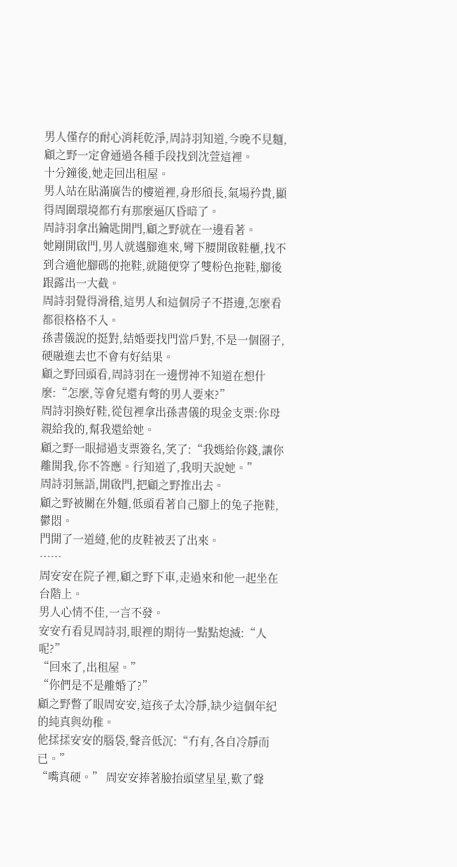男人僅存的耐心消耗乾淨,周詩羽知道,今晚不見麵,顧之野一定會通過各種手段找到沈萱這裡。
十分鐘後,她走回出租屋。
男人站在貼滿廣告的樓道裡,身形頎長,氣場矜貴,顯得周圍環境都冇有那麼逼仄昏暗了。
周詩羽拿出鑰匙開門,顧之野就在一邊看著。
她剛開啟門,男人就邁腳進來,彎下腰開啟鞋櫃,找不到合適他腳碼的拖鞋,就隨便穿了雙粉色拖鞋,腳後跟露出一大截。
周詩羽覺得滑稽,這男人和這個房子不搭邊,怎麼看都很格格不入。
孫書儀說的挺對,結婚要找門當戶對,不是一個圈子,硬融進去也不會有好結果。
顧之野回頭看,周詩羽在一邊愣神不知道在想什麼:“怎麼,等會兒還有彆的男人要來?”
周詩羽換好鞋,從包裡拿出孫書儀的現金支票:你母親給我的,幫我還給她。
顧之野一眼掃過支票簽名,笑了:“我媽給你錢,讓你離開我,你不答應。行知道了,我明天說她。”
周詩羽無語,開啟門,把顧之野推出去。
顧之野被關在外麵,低頭看著自己腳上的兔子拖鞋,鬱悶。
門開了一道縫,他的皮鞋被丟了出來。
……
周安安在院子裡,顧之野下車,走過來和他一起坐在台階上。
男人心情不佳,一言不發。
安安冇看見周詩羽,眼裡的期待一點點熄滅:“人呢?”
“回來了,出租屋。”
“你們是不是離婚了?”
顧之野瞥了眼周安安,這孩子太冷靜,缺少這個年紀的純真與幼稚。
他揉揉安安的腦袋,聲音低沉:“冇有,各自冷靜而已。”
“嘴真硬。” 周安安捧著臉抬頭望星星,歎了聲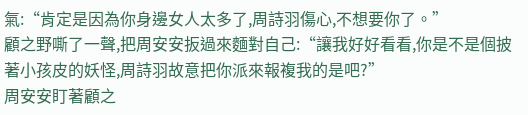氣:“肯定是因為你身邊女人太多了,周詩羽傷心,不想要你了。”
顧之野嘶了一聲,把周安安扳過來麵對自己:“讓我好好看看,你是不是個披著小孩皮的妖怪,周詩羽故意把你派來報複我的是吧?”
周安安盯著顧之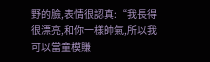野的臉,表情很認真:“我長得很漂亮,和你一樣帥氣,所以我可以當童模賺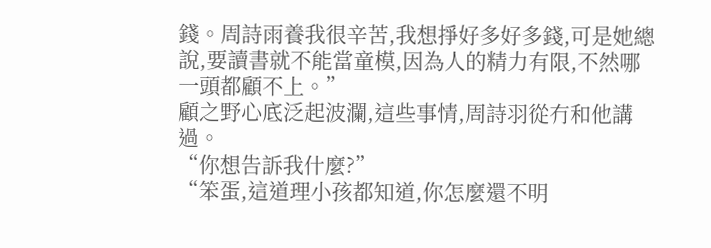錢。周詩雨養我很辛苦,我想掙好多好多錢,可是她總說,要讀書就不能當童模,因為人的精力有限,不然哪一頭都顧不上。”
顧之野心底泛起波瀾,這些事情,周詩羽從冇和他講過。
“你想告訴我什麼?”
“笨蛋,這道理小孩都知道,你怎麼還不明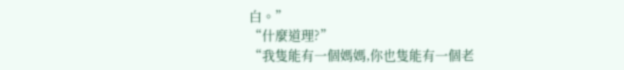白。”
“什麼道理?”
“我隻能有一個媽媽,你也隻能有一個老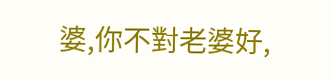婆,你不對老婆好,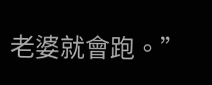老婆就會跑。”